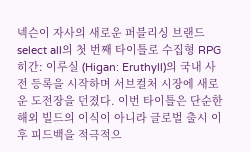넥슨이 자사의 새로운 퍼블리싱 브랜드 select all의 첫 번째 타이틀로 수집형 RPG 히간: 이루실 (Higan: Eruthyll)의 국내 사전 등록을 시작하며 서브컬처 시장에 새로운 도전장을 던졌다. 이번 타이틀은 단순한 해외 빌드의 이식이 아니라 글로벌 출시 이후 피드백을 적극적으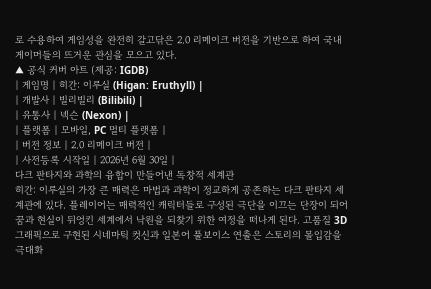로 수용하여 게임성을 완전히 갈고닦은 2.0 리메이크 버전을 기반으로 하여 국내 게이머들의 뜨거운 관심을 모으고 있다.
▲ 공식 커버 아트 (제공: IGDB)
| 게임명 | 히간: 이루실 (Higan: Eruthyll) |
| 개발사 | 빌리빌리 (Bilibili) |
| 유통사 | 넥슨 (Nexon) |
| 플랫폼 | 모바일, PC 멀티 플랫폼 |
| 버전 정보 | 2.0 리메이크 버전 |
| 사전등록 시작일 | 2026년 6월 30일 |
다크 판타지와 과학의 융합이 만들어낸 독창적 세계관
히간: 이루실의 가장 큰 매력은 마법과 과학이 정교하게 공존하는 다크 판타지 세계관에 있다. 플레이어는 매력적인 캐릭터들로 구성된 극단을 이끄는 단장이 되어 꿈과 현실이 뒤엉킨 세계에서 낙원을 되찾기 위한 여정을 떠나게 된다. 고품질 3D 그래픽으로 구현된 시네마틱 컷신과 일본어 풀보이스 연출은 스토리의 몰입감을 극대화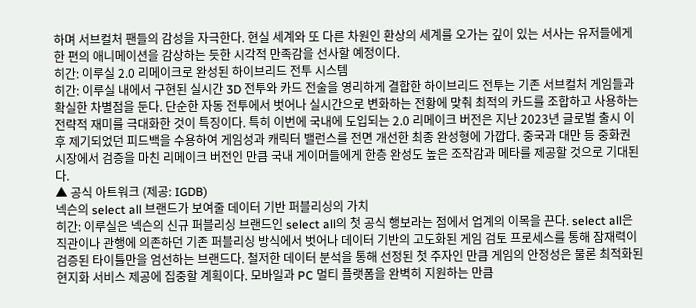하며 서브컬처 팬들의 감성을 자극한다. 현실 세계와 또 다른 차원인 환상의 세계를 오가는 깊이 있는 서사는 유저들에게 한 편의 애니메이션을 감상하는 듯한 시각적 만족감을 선사할 예정이다.
히간: 이루실 2.0 리메이크로 완성된 하이브리드 전투 시스템
히간: 이루실 내에서 구현된 실시간 3D 전투와 카드 전술을 영리하게 결합한 하이브리드 전투는 기존 서브컬처 게임들과 확실한 차별점을 둔다. 단순한 자동 전투에서 벗어나 실시간으로 변화하는 전황에 맞춰 최적의 카드를 조합하고 사용하는 전략적 재미를 극대화한 것이 특징이다. 특히 이번에 국내에 도입되는 2.0 리메이크 버전은 지난 2023년 글로벌 출시 이후 제기되었던 피드백을 수용하여 게임성과 캐릭터 밸런스를 전면 개선한 최종 완성형에 가깝다. 중국과 대만 등 중화권 시장에서 검증을 마친 리메이크 버전인 만큼 국내 게이머들에게 한층 완성도 높은 조작감과 메타를 제공할 것으로 기대된다.
▲ 공식 아트워크 (제공: IGDB)
넥슨의 select all 브랜드가 보여줄 데이터 기반 퍼블리싱의 가치
히간: 이루실은 넥슨의 신규 퍼블리싱 브랜드인 select all의 첫 공식 행보라는 점에서 업계의 이목을 끈다. select all은 직관이나 관행에 의존하던 기존 퍼블리싱 방식에서 벗어나 데이터 기반의 고도화된 게임 검토 프로세스를 통해 잠재력이 검증된 타이틀만을 엄선하는 브랜드다. 철저한 데이터 분석을 통해 선정된 첫 주자인 만큼 게임의 안정성은 물론 최적화된 현지화 서비스 제공에 집중할 계획이다. 모바일과 PC 멀티 플랫폼을 완벽히 지원하는 만큼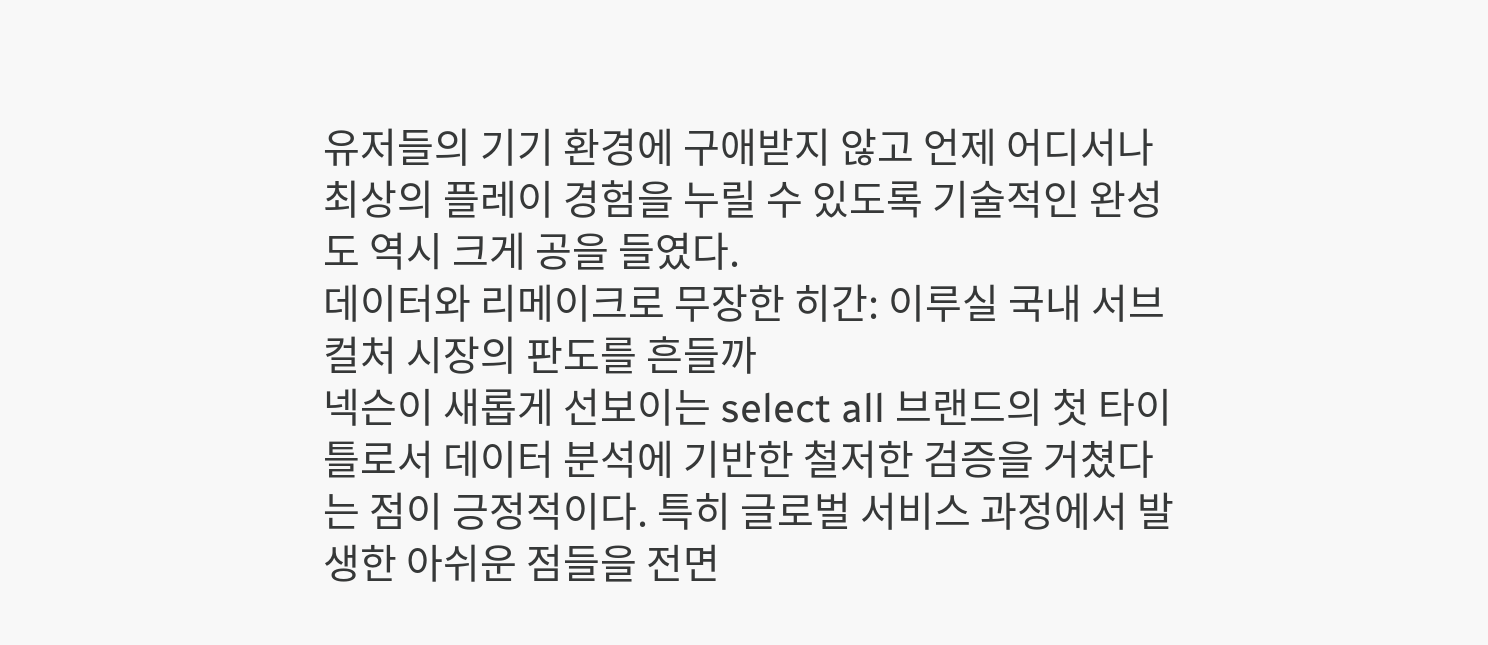유저들의 기기 환경에 구애받지 않고 언제 어디서나 최상의 플레이 경험을 누릴 수 있도록 기술적인 완성도 역시 크게 공을 들였다.
데이터와 리메이크로 무장한 히간: 이루실 국내 서브컬처 시장의 판도를 흔들까
넥슨이 새롭게 선보이는 select all 브랜드의 첫 타이틀로서 데이터 분석에 기반한 철저한 검증을 거쳤다는 점이 긍정적이다. 특히 글로벌 서비스 과정에서 발생한 아쉬운 점들을 전면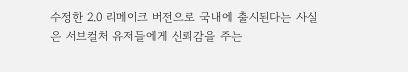수정한 2.0 리메이크 버전으로 국내에 출시된다는 사실은 서브컬처 유저들에게 신뢰감을 주는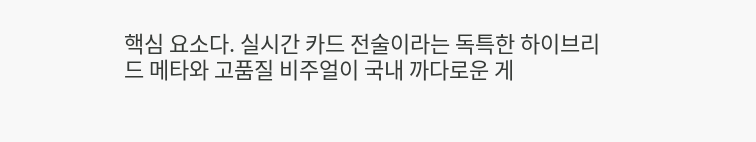핵심 요소다. 실시간 카드 전술이라는 독특한 하이브리드 메타와 고품질 비주얼이 국내 까다로운 게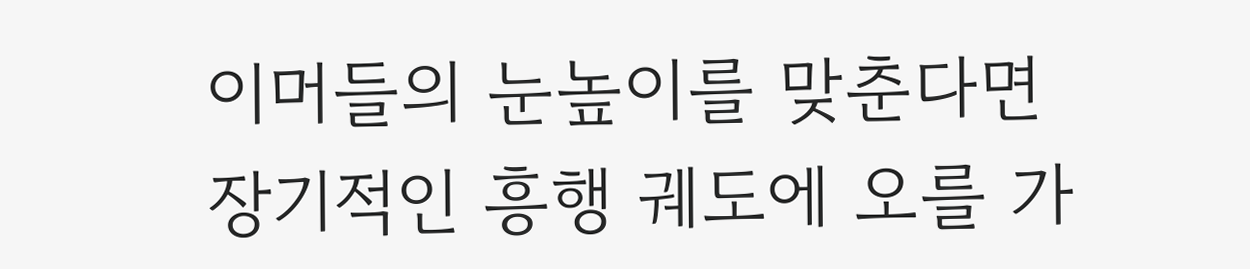이머들의 눈높이를 맞춘다면 장기적인 흥행 궤도에 오를 가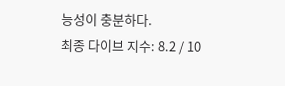능성이 충분하다.
최종 다이브 지수: 8.2 / 10